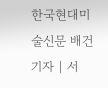한국현대미술신문 배건 기자 | 서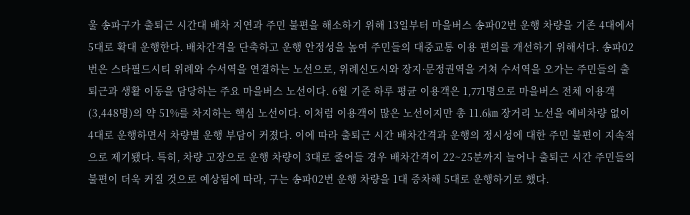울 송파구가 출퇴근 시간대 배차 지연과 주민 불편을 해소하기 위해 13일부터 마을버스 송파02번 운행 차량을 기존 4대에서 5대로 확대 운행한다. 배차간격을 단축하고 운행 안정성을 높여 주민들의 대중교통 이용 편의를 개선하기 위해서다. 송파02번은 스타필드시티 위례와 수서역을 연결하는 노선으로, 위례신도시와 장지·문정권역을 거쳐 수서역을 오가는 주민들의 출퇴근과 생활 이동을 담당하는 주요 마을버스 노선이다. 6월 기준 하루 평균 이용객은 1,771명으로 마을버스 전체 이용객(3,448명)의 약 51%를 차지하는 핵심 노선이다. 이처럼 이용객이 많은 노선이지만 총 11.6㎞ 장거리 노선을 예비차량 없이 4대로 운행하면서 차량별 운행 부담이 커졌다. 이에 따라 출퇴근 시간 배차간격과 운행의 정시성에 대한 주민 불편이 지속적으로 제기됐다. 특히, 차량 고장으로 운행 차량이 3대로 줄어들 경우 배차간격이 22~25분까지 늘어나 출퇴근 시간 주민들의 불편이 더욱 커질 것으로 예상됨에 따라, 구는 송파02번 운행 차량을 1대 증차해 5대로 운행하기로 했다.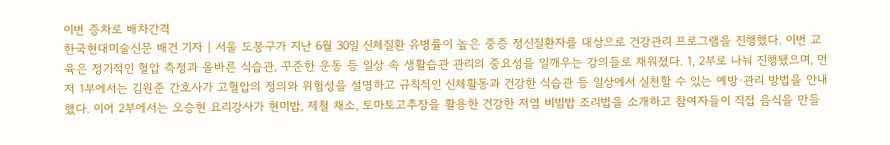이번 증차로 배차간격
한국현대미술신문 배건 기자 | 서울 도봉구가 지난 6월 30일 신체질환 유병률이 높은 중증 정신질환자를 대상으로 건강관리 프로그램을 진행했다. 이번 교육은 정기적인 혈압 측정과 올바른 식습관, 꾸준한 운동 등 일상 속 생활습관 관리의 중요성을 일깨우는 강의들로 채워졌다. 1, 2부로 나눠 진행됐으며, 먼저 1부에서는 김원준 간호사가 고혈압의 정의와 위험성을 설명하고 규칙적인 신체활동과 건강한 식습관 등 일상에서 실천할 수 있는 예방·관리 방법을 안내했다. 이어 2부에서는 오승현 요리강사가 현미밥, 제철 채소, 토마토고추장을 활용한 건강한 저염 비빔밥 조리법을 소개하고 참여자들이 직접 음식을 만들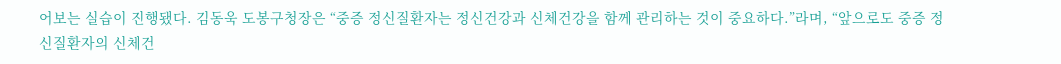어보는 실습이 진행됐다. 김동욱 도봉구청장은 “중증 정신질환자는 정신건강과 신체건강을 함께 관리하는 것이 중요하다.”라며, “앞으로도 중증 정신질환자의 신체건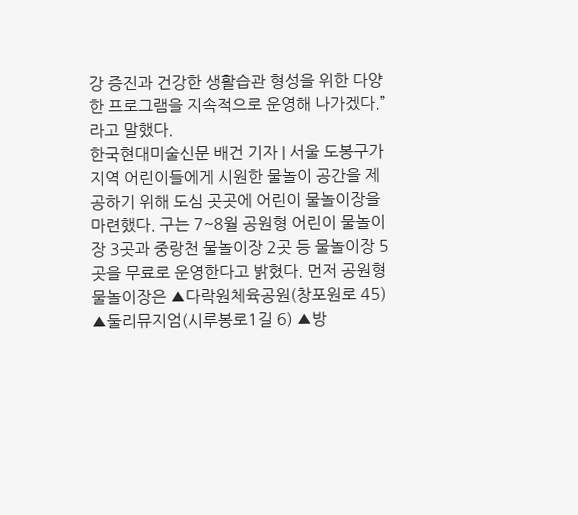강 증진과 건강한 생활습관 형성을 위한 다양한 프로그램을 지속적으로 운영해 나가겠다.”라고 말했다.
한국현대미술신문 배건 기자 | 서울 도봉구가 지역 어린이들에게 시원한 물놀이 공간을 제공하기 위해 도심 곳곳에 어린이 물놀이장을 마련했다. 구는 7~8월 공원형 어린이 물놀이장 3곳과 중랑천 물놀이장 2곳 등 물놀이장 5곳을 무료로 운영한다고 밝혔다. 먼저 공원형 물놀이장은 ▲다락원체육공원(창포원로 45) ▲둘리뮤지엄(시루봉로1길 6) ▲방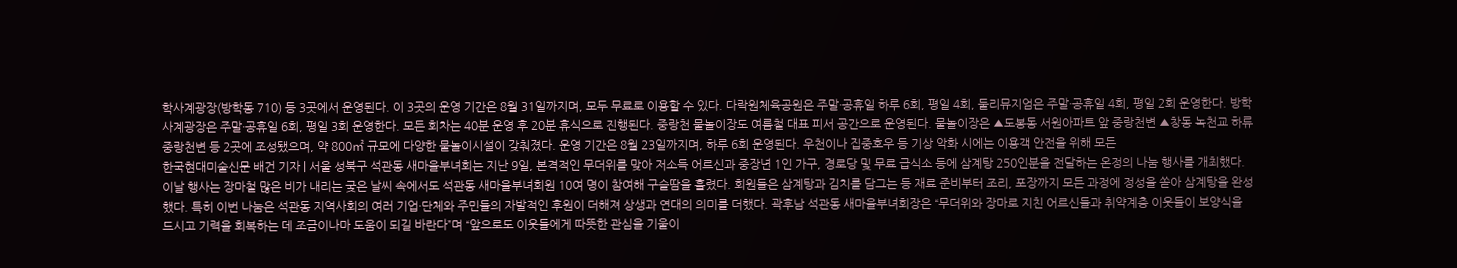학사계광장(방학동 710) 등 3곳에서 운영된다. 이 3곳의 운영 기간은 8월 31일까지며, 모두 무료로 이용할 수 있다. 다락원체육공원은 주말·공휴일 하루 6회, 평일 4회, 둘리뮤지엄은 주말·공휴일 4회, 평일 2회 운영한다. 방학사계광장은 주말·공휴일 6회, 평일 3회 운영한다. 모든 회차는 40분 운영 후 20분 휴식으로 진행된다. 중랑천 물놀이장도 여름철 대표 피서 공간으로 운영된다. 물놀이장은 ▲도봉동 서원아파트 앞 중랑천변 ▲창동 녹천교 하류 중랑천변 등 2곳에 조성됐으며, 약 800㎡ 규모에 다양한 물놀이시설이 갖춰졌다. 운영 기간은 8월 23일까지며, 하루 6회 운영된다. 우천이나 집중호우 등 기상 악화 시에는 이용객 안전을 위해 모든
한국현대미술신문 배건 기자 | 서울 성북구 석관동 새마을부녀회는 지난 9일, 본격적인 무더위를 맞아 저소득 어르신과 중장년 1인 가구, 경로당 및 무료 급식소 등에 삼계탕 250인분을 전달하는 온정의 나눔 행사를 개최했다. 이날 행사는 장마철 많은 비가 내리는 궂은 날씨 속에서도 석관동 새마을부녀회원 10여 명이 참여해 구슬땀을 흘렸다. 회원들은 삼계탕과 김치를 담그는 등 재료 준비부터 조리, 포장까지 모든 과정에 정성을 쏟아 삼계탕을 완성했다. 특히 이번 나눔은 석관동 지역사회의 여러 기업·단체와 주민들의 자발적인 후원이 더해져 상생과 연대의 의미를 더했다. 곽후남 석관동 새마을부녀회장은 “무더위와 장마로 지친 어르신들과 취약계층 이웃들이 보양식을 드시고 기력을 회복하는 데 조금이나마 도움이 되길 바란다”며 “앞으로도 이웃들에게 따뜻한 관심을 기울이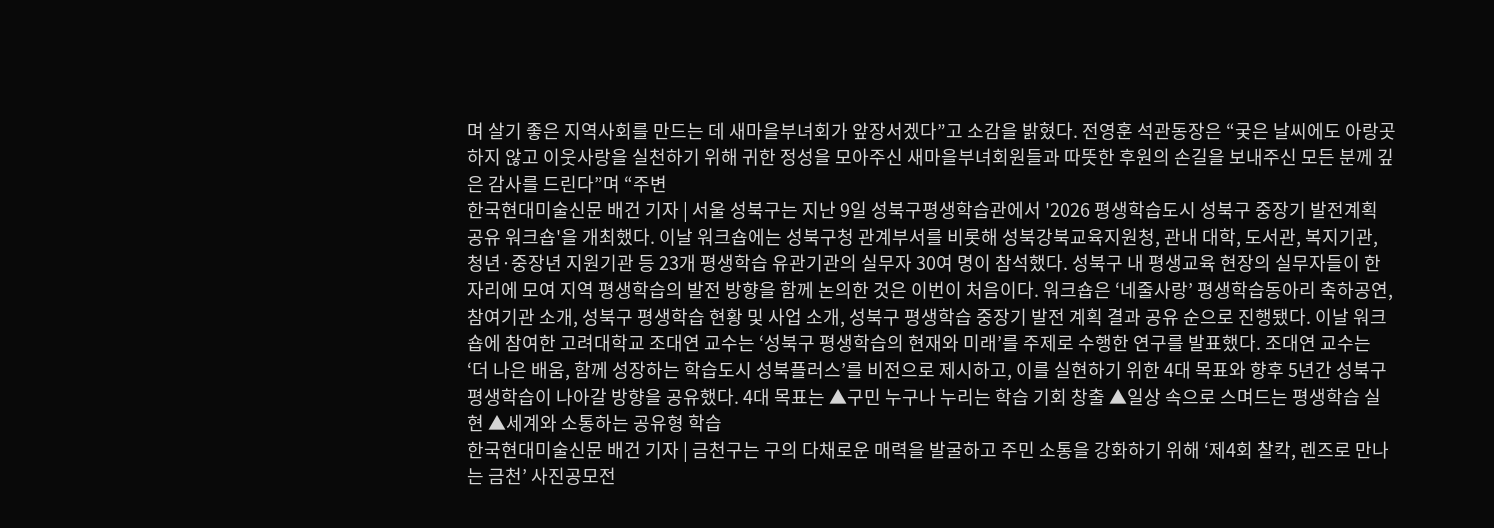며 살기 좋은 지역사회를 만드는 데 새마을부녀회가 앞장서겠다”고 소감을 밝혔다. 전영훈 석관동장은 “궂은 날씨에도 아랑곳하지 않고 이웃사랑을 실천하기 위해 귀한 정성을 모아주신 새마을부녀회원들과 따뜻한 후원의 손길을 보내주신 모든 분께 깊은 감사를 드린다”며 “주변
한국현대미술신문 배건 기자 | 서울 성북구는 지난 9일 성북구평생학습관에서 '2026 평생학습도시 성북구 중장기 발전계획 공유 워크숍'을 개최했다. 이날 워크숍에는 성북구청 관계부서를 비롯해 성북강북교육지원청, 관내 대학, 도서관, 복지기관, 청년·중장년 지원기관 등 23개 평생학습 유관기관의 실무자 30여 명이 참석했다. 성북구 내 평생교육 현장의 실무자들이 한자리에 모여 지역 평생학습의 발전 방향을 함께 논의한 것은 이번이 처음이다. 워크숍은 ‘네줄사랑’ 평생학습동아리 축하공연, 참여기관 소개, 성북구 평생학습 현황 및 사업 소개, 성북구 평생학습 중장기 발전 계획 결과 공유 순으로 진행됐다. 이날 워크숍에 참여한 고려대학교 조대연 교수는 ‘성북구 평생학습의 현재와 미래’를 주제로 수행한 연구를 발표했다. 조대연 교수는 ‘더 나은 배움, 함께 성장하는 학습도시 성북플러스’를 비전으로 제시하고, 이를 실현하기 위한 4대 목표와 향후 5년간 성북구 평생학습이 나아갈 방향을 공유했다. 4대 목표는 ▲구민 누구나 누리는 학습 기회 창출 ▲일상 속으로 스며드는 평생학습 실현 ▲세계와 소통하는 공유형 학습
한국현대미술신문 배건 기자 | 금천구는 구의 다채로운 매력을 발굴하고 주민 소통을 강화하기 위해 ‘제4회 찰칵, 렌즈로 만나는 금천’ 사진공모전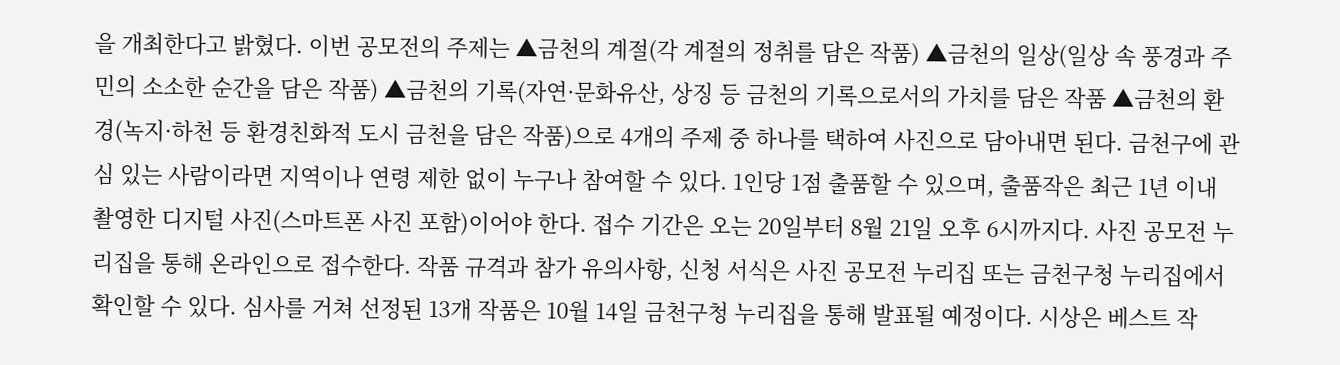을 개최한다고 밝혔다. 이번 공모전의 주제는 ▲금천의 계절(각 계절의 정취를 담은 작품) ▲금천의 일상(일상 속 풍경과 주민의 소소한 순간을 담은 작품) ▲금천의 기록(자연·문화유산, 상징 등 금천의 기록으로서의 가치를 담은 작품 ▲금천의 환경(녹지·하천 등 환경친화적 도시 금천을 담은 작품)으로 4개의 주제 중 하나를 택하여 사진으로 담아내면 된다. 금천구에 관심 있는 사람이라면 지역이나 연령 제한 없이 누구나 참여할 수 있다. 1인당 1점 출품할 수 있으며, 출품작은 최근 1년 이내 촬영한 디지털 사진(스마트폰 사진 포함)이어야 한다. 접수 기간은 오는 20일부터 8월 21일 오후 6시까지다. 사진 공모전 누리집을 통해 온라인으로 접수한다. 작품 규격과 참가 유의사항, 신청 서식은 사진 공모전 누리집 또는 금천구청 누리집에서 확인할 수 있다. 심사를 거쳐 선정된 13개 작품은 10월 14일 금천구청 누리집을 통해 발표될 예정이다. 시상은 베스트 작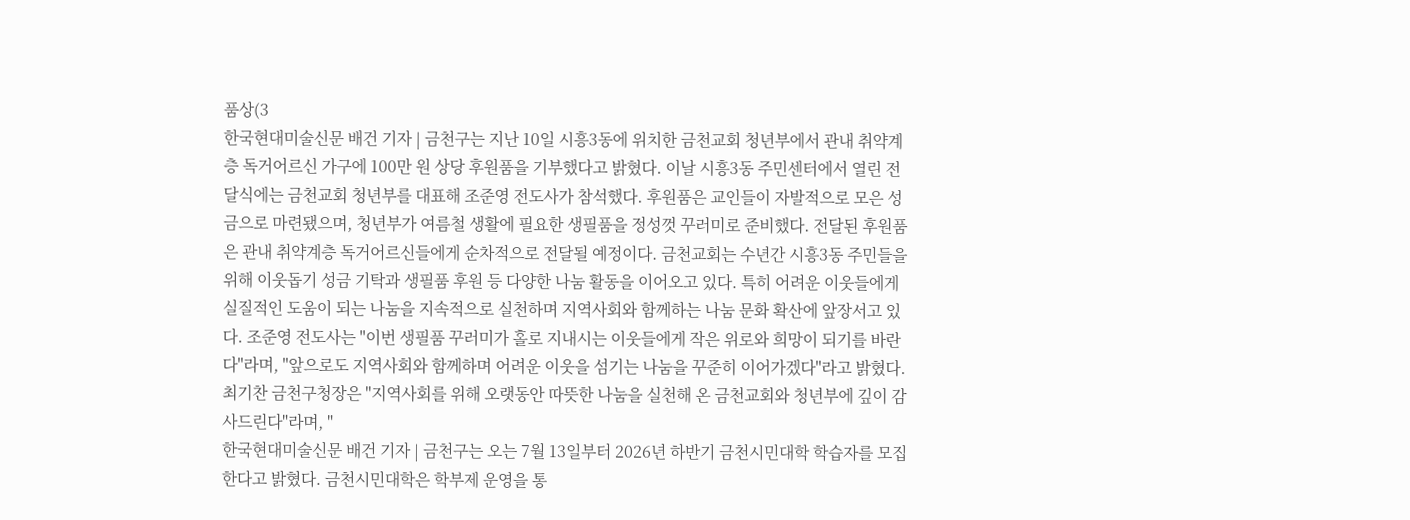품상(3
한국현대미술신문 배건 기자 | 금천구는 지난 10일 시흥3동에 위치한 금천교회 청년부에서 관내 취약계층 독거어르신 가구에 100만 원 상당 후원품을 기부했다고 밝혔다. 이날 시흥3동 주민센터에서 열린 전달식에는 금천교회 청년부를 대표해 조준영 전도사가 참석했다. 후원품은 교인들이 자발적으로 모은 성금으로 마련됐으며, 청년부가 여름철 생활에 필요한 생필품을 정성껏 꾸러미로 준비했다. 전달된 후원품은 관내 취약계층 독거어르신들에게 순차적으로 전달될 예정이다. 금천교회는 수년간 시흥3동 주민들을 위해 이웃돕기 성금 기탁과 생필품 후원 등 다양한 나눔 활동을 이어오고 있다. 특히 어려운 이웃들에게 실질적인 도움이 되는 나눔을 지속적으로 실천하며 지역사회와 함께하는 나눔 문화 확산에 앞장서고 있다. 조준영 전도사는 "이번 생필품 꾸러미가 홀로 지내시는 이웃들에게 작은 위로와 희망이 되기를 바란다"라며, "앞으로도 지역사회와 함께하며 어려운 이웃을 섬기는 나눔을 꾸준히 이어가겠다"라고 밝혔다. 최기찬 금천구청장은 "지역사회를 위해 오랫동안 따뜻한 나눔을 실천해 온 금천교회와 청년부에 깊이 감사드린다"라며, "
한국현대미술신문 배건 기자 | 금천구는 오는 7월 13일부터 2026년 하반기 금천시민대학 학습자를 모집한다고 밝혔다. 금천시민대학은 학부제 운영을 통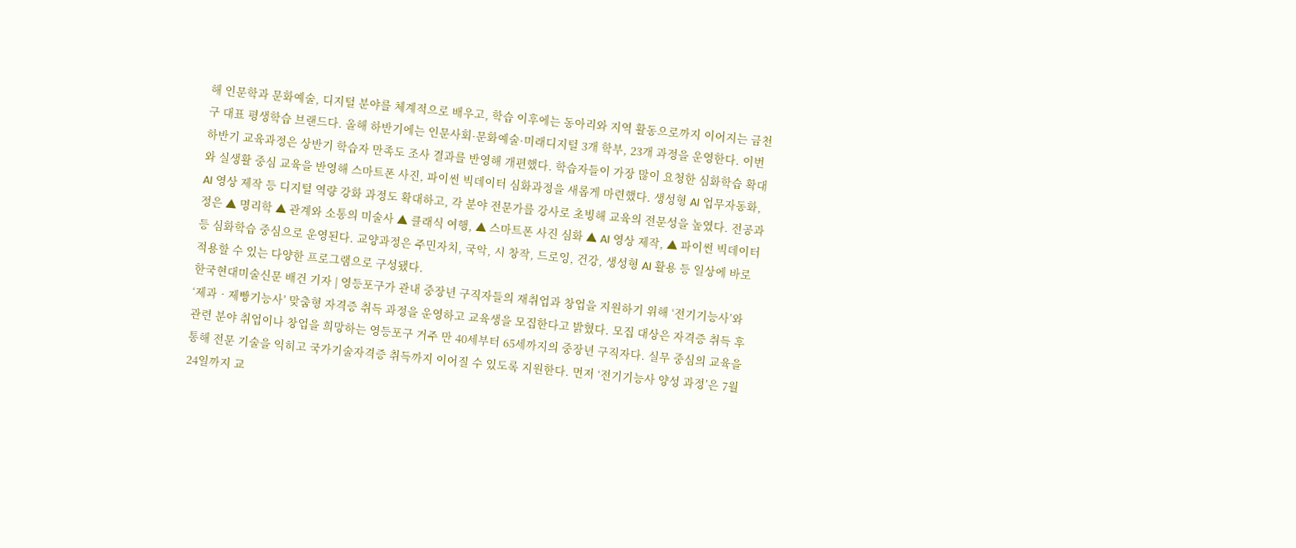해 인문학과 문화예술, 디지털 분야를 체계적으로 배우고, 학습 이후에는 동아리와 지역 활동으로까지 이어지는 금천구 대표 평생학습 브랜드다. 올해 하반기에는 인문사회·문화예술·미래디지털 3개 학부, 23개 과정을 운영한다. 이번 하반기 교육과정은 상반기 학습자 만족도 조사 결과를 반영해 개편했다. 학습자들이 가장 많이 요청한 심화학습 확대와 실생활 중심 교육을 반영해 스마트폰 사진, 파이썬 빅데이터 심화과정을 새롭게 마련했다. 생성형 AI 업무자동화, AI 영상 제작 등 디지털 역량 강화 과정도 확대하고, 각 분야 전문가를 강사로 초빙해 교육의 전문성을 높였다. 전공과정은 ▲ 명리학 ▲ 관계와 소통의 미술사 ▲ 클래식 여행, ▲ 스마트폰 사진 심화 ▲ AI 영상 제작, ▲ 파이썬 빅데이터 등 심화학습 중심으로 운영된다. 교양과정은 주민자치, 국악, 시 창작, 드로잉, 건강, 생성형 AI 활용 등 일상에 바로 적용할 수 있는 다양한 프로그램으로 구성됐다.
한국현대미술신문 배건 기자 | 영등포구가 관내 중장년 구직자들의 재취업과 창업을 지원하기 위해 ‘전기기능사’와 ‘제과‧제빵기능사’ 맞춤형 자격증 취득 과정을 운영하고 교육생을 모집한다고 밝혔다. 모집 대상은 자격증 취득 후 관련 분야 취업이나 창업을 희망하는 영등포구 거주 만 40세부터 65세까지의 중장년 구직자다. 실무 중심의 교육을 통해 전문 기술을 익히고 국가기술자격증 취득까지 이어질 수 있도록 지원한다. 먼저 ‘전기기능사 양성 과정’은 7월 24일까지 교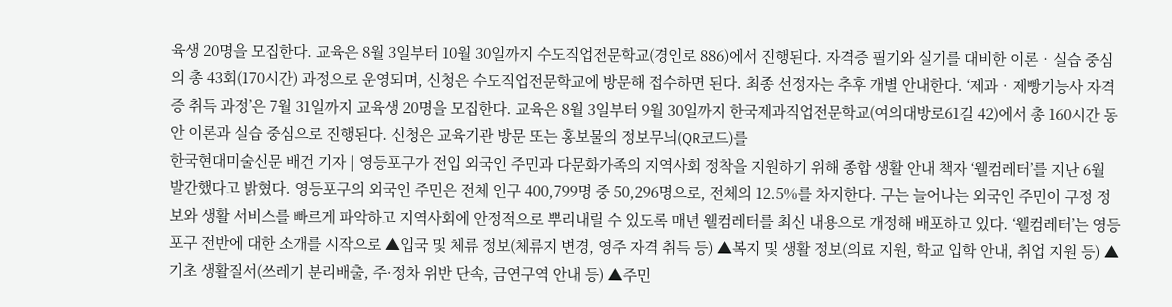육생 20명을 모집한다. 교육은 8월 3일부터 10월 30일까지 수도직업전문학교(경인로 886)에서 진행된다. 자격증 필기와 실기를 대비한 이론‧실습 중심의 총 43회(170시간) 과정으로 운영되며, 신청은 수도직업전문학교에 방문해 접수하면 된다. 최종 선정자는 추후 개별 안내한다. ‘제과‧제빵기능사 자격증 취득 과정’은 7월 31일까지 교육생 20명을 모집한다. 교육은 8월 3일부터 9월 30일까지 한국제과직업전문학교(여의대방로61길 42)에서 총 160시간 동안 이론과 실습 중심으로 진행된다. 신청은 교육기관 방문 또는 홍보물의 정보무늬(QR코드)를
한국현대미술신문 배건 기자 | 영등포구가 전입 외국인 주민과 다문화가족의 지역사회 정착을 지원하기 위해 종합 생활 안내 책자 ‘웰컴레터’를 지난 6월 발간했다고 밝혔다. 영등포구의 외국인 주민은 전체 인구 400,799명 중 50,296명으로, 전체의 12.5%를 차지한다. 구는 늘어나는 외국인 주민이 구정 정보와 생활 서비스를 빠르게 파악하고 지역사회에 안정적으로 뿌리내릴 수 있도록 매년 웰컴레터를 최신 내용으로 개정해 배포하고 있다. ‘웰컴레터’는 영등포구 전반에 대한 소개를 시작으로 ▲입국 및 체류 정보(체류지 변경, 영주 자격 취득 등) ▲복지 및 생활 정보(의료 지원, 학교 입학 안내, 취업 지원 등) ▲기초 생활질서(쓰레기 분리배출, 주·정차 위반 단속, 금연구역 안내 등) ▲주민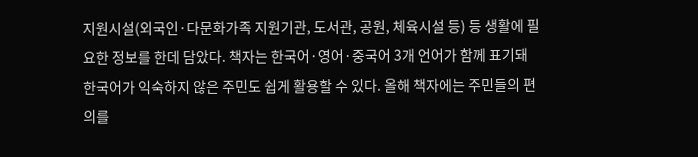지원시설(외국인·다문화가족 지원기관, 도서관, 공원, 체육시설 등) 등 생활에 필요한 정보를 한데 담았다. 책자는 한국어·영어·중국어 3개 언어가 함께 표기돼 한국어가 익숙하지 않은 주민도 쉽게 활용할 수 있다. 올해 책자에는 주민들의 편의를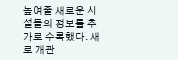높여줄 새로운 시설들의 정보를 추가로 수록했다. 새로 개관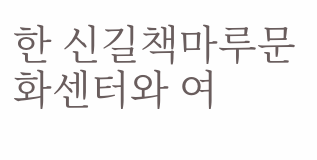한 신길책마루문화센터와 여